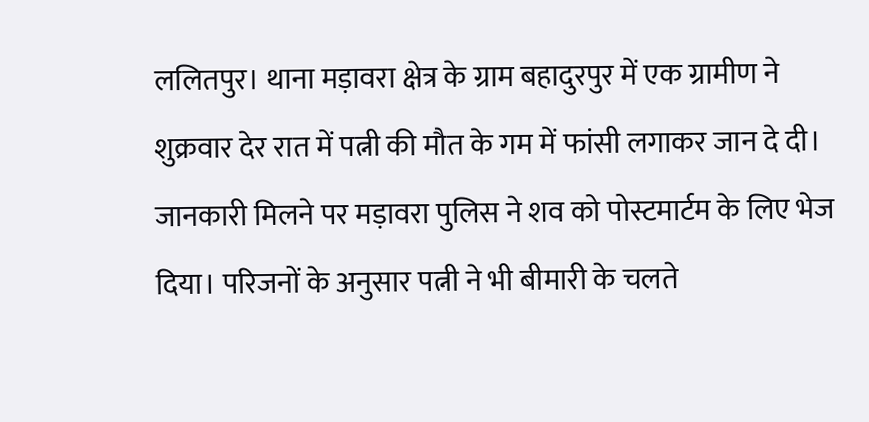ललितपुर। थाना मड़ावरा क्षेत्र के ग्राम बहादुरपुर में एक ग्रामीण ने शुक्रवार देर रात में पत्नी की मौत के गम में फांसी लगाकर जान दे दी। जानकारी मिलने पर मड़ावरा पुलिस ने शव को पोस्टमार्टम के लिए भेज दिया। परिजनों के अनुसार पत्नी ने भी बीमारी के चलते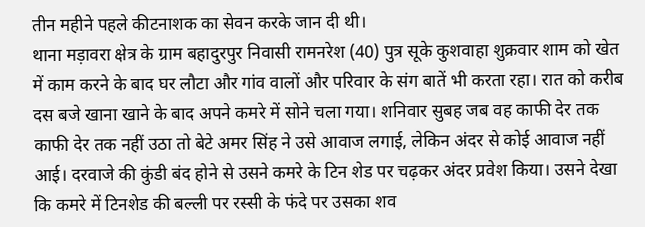तीन महीने पहले कीटनाशक का सेवन करके जान दी थी।
थाना मड़ावरा क्षेत्र के ग्राम बहादुरपुर निवासी रामनरेश (40) पुत्र सूके कुशवाहा शुक्रवार शाम को खेत में काम करने के बाद घर लौटा और गांव वालों और परिवार के संग बातें भी करता रहा। रात को करीब दस बजे खाना खाने के बाद अपने कमरे में सोने चला गया। शनिवार सुबह जब वह काफी देर तक काफी देर तक नहीं उठा तो बेटे अमर सिंह ने उसे आवाज लगाई, लेकिन अंदर से कोई आवाज नहीं आई। दरवाजे की कुंडी बंद होने से उसने कमरे के टिन शेड पर चढ़कर अंदर प्रवेश किया। उसने देखा कि कमरे में टिनशेड की बल्ली पर रस्सी के फंदे पर उसका शव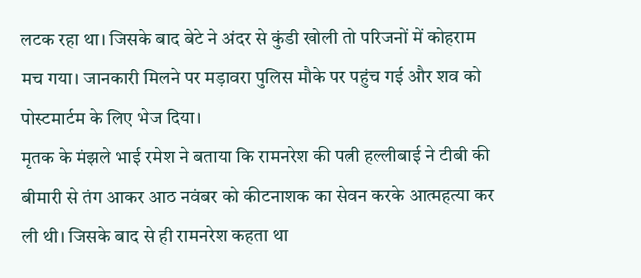लटक रहा था। जिसके बाद बेटे ने अंदर से कुंडी खोली तो परिजनों में कोहराम मच गया। जानकारी मिलने पर मड़ावरा पुलिस मौके पर पहुंच गई और शव को पोस्टमार्टम के लिए भेज दिया।
मृतक के मंझले भाई रमेश ने बताया कि रामनरेश की पत्नी हल्लीबाई ने टीबी की बीमारी से तंग आकर आठ नवंबर को कीटनाशक का सेवन करके आत्महत्या कर ली थी। जिसके बाद से ही रामनरेश कहता था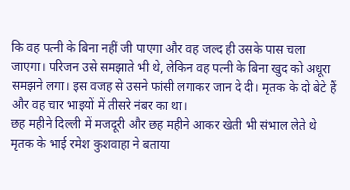कि वह पत्नी के बिना नहीं जी पाएगा और वह जल्द ही उसके पास चला जाएगा। परिजन उसे समझाते भी थे, लेकिन वह पत्नी के बिना खुद को अधूरा समझने लगा। इस वजह से उसने फांसी लगाकर जान दे दी। मृतक के दो बेटे हैं और वह चार भाइयों में तीसरे नंबर का था।
छह महीने दिल्ली में मजदूरी और छह महीने आकर खेती भी संभाल लेते थे
मृतक के भाई रमेश कुशवाहा ने बताया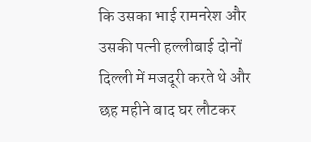कि उसका भाई रामनरेश और उसकी पत्नी हल्लीबाई दोनों दिल्ली में मजदूरी करते थे और छह महीने बाद घर लौटकर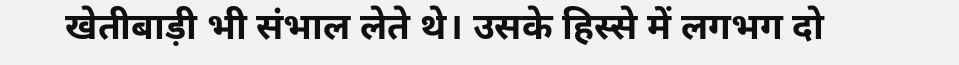खेतीबाड़ी भी संभाल लेते थे। उसके हिस्से में लगभग दो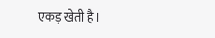एकड़ खेती है।